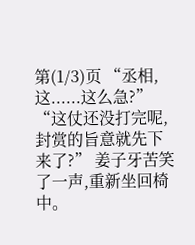第(1/3)页 “丞相,这......这么急?” “这仗还没打完呢,封赏的旨意就先下来了?” 姜子牙苦笑了一声,重新坐回椅中。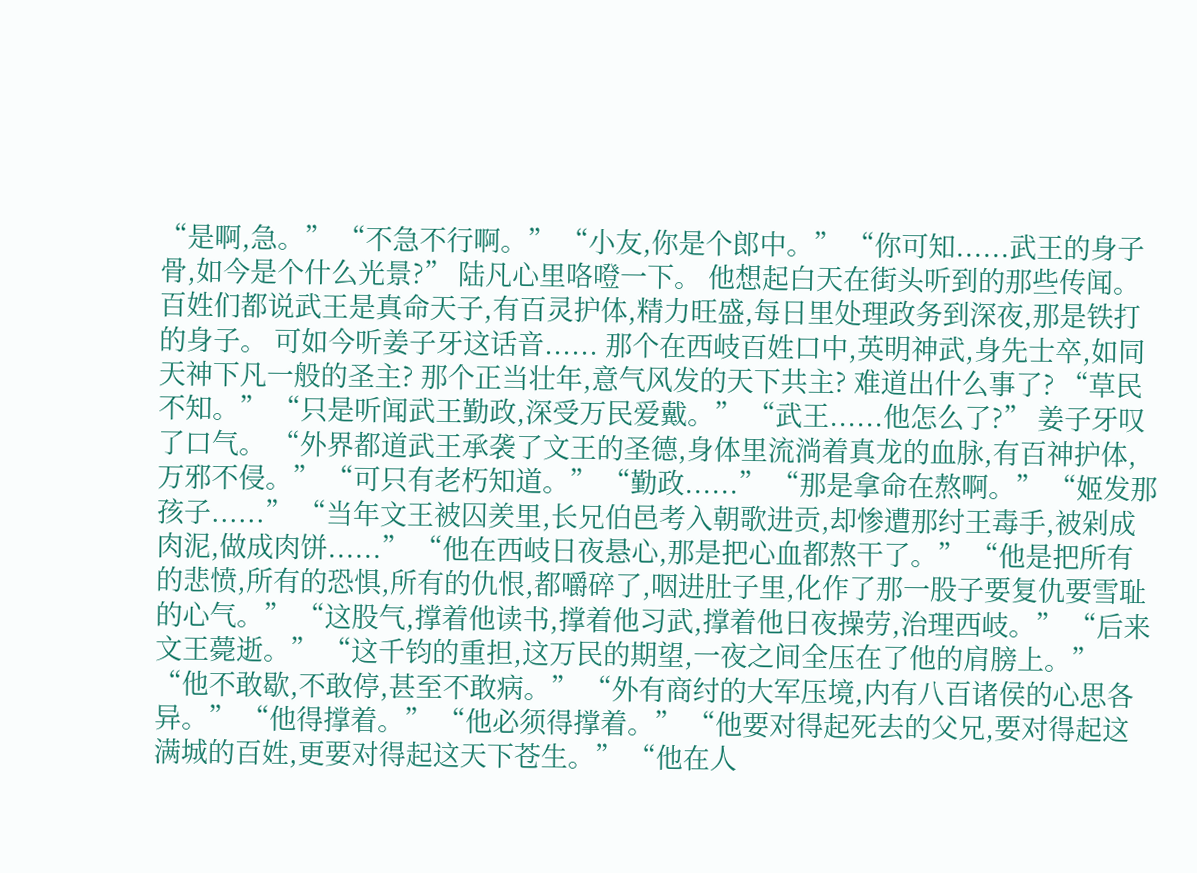“是啊,急。” “不急不行啊。” “小友,你是个郎中。” “你可知......武王的身子骨,如今是个什么光景?” 陆凡心里咯噔一下。 他想起白天在街头听到的那些传闻。 百姓们都说武王是真命天子,有百灵护体,精力旺盛,每日里处理政务到深夜,那是铁打的身子。 可如今听姜子牙这话音...... 那个在西岐百姓口中,英明神武,身先士卒,如同天神下凡一般的圣主? 那个正当壮年,意气风发的天下共主? 难道出什么事了? “草民不知。” “只是听闻武王勤政,深受万民爱戴。” “武王......他怎么了?” 姜子牙叹了口气。 “外界都道武王承袭了文王的圣德,身体里流淌着真龙的血脉,有百神护体,万邪不侵。” “可只有老朽知道。” “勤政......” “那是拿命在熬啊。” “姬发那孩子......” “当年文王被囚羑里,长兄伯邑考入朝歌进贡,却惨遭那纣王毒手,被剁成肉泥,做成肉饼......” “他在西岐日夜悬心,那是把心血都熬干了。” “他是把所有的悲愤,所有的恐惧,所有的仇恨,都嚼碎了,咽进肚子里,化作了那一股子要复仇要雪耻的心气。” “这股气,撑着他读书,撑着他习武,撑着他日夜操劳,治理西岐。” “后来文王薨逝。” “这千钧的重担,这万民的期望,一夜之间全压在了他的肩膀上。” “他不敢歇,不敢停,甚至不敢病。” “外有商纣的大军压境,内有八百诸侯的心思各异。” “他得撑着。” “他必须得撑着。” “他要对得起死去的父兄,要对得起这满城的百姓,更要对得起这天下苍生。” “他在人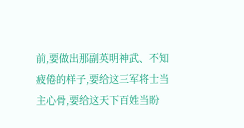前,要做出那副英明神武、不知疲倦的样子,要给这三军将士当主心骨,要给这天下百姓当盼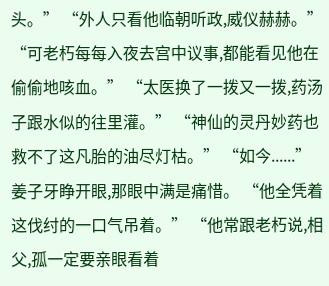头。” “外人只看他临朝听政,威仪赫赫。” “可老朽每每入夜去宫中议事,都能看见他在偷偷地咳血。” “太医换了一拨又一拨,药汤子跟水似的往里灌。” “神仙的灵丹妙药也救不了这凡胎的油尽灯枯。” “如今......” 姜子牙睁开眼,那眼中满是痛惜。 “他全凭着这伐纣的一口气吊着。” “他常跟老朽说,相父,孤一定要亲眼看着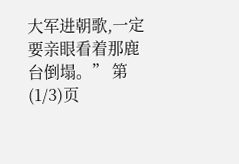大军进朝歌,一定要亲眼看着那鹿台倒塌。” 第(1/3)页